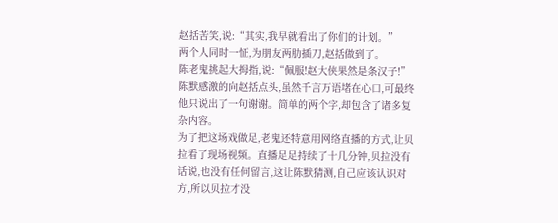赵括苦笑,说:“其实,我早就看出了你们的计划。”
两个人同时一怔,为朋友两肋插刀,赵括做到了。
陈老鬼挑起大拇指,说:“佩服!赵大侠果然是条汉子!”
陈默感激的向赵括点头,虽然千言万语堵在心口,可最终他只说出了一句谢谢。简单的两个字,却包含了诸多复杂内容。
为了把这场戏做足,老鬼还特意用网络直播的方式,让贝拉看了现场视频。直播足足持续了十几分钟,贝拉没有话说,也没有任何留言,这让陈默猜测,自己应该认识对方,所以贝拉才没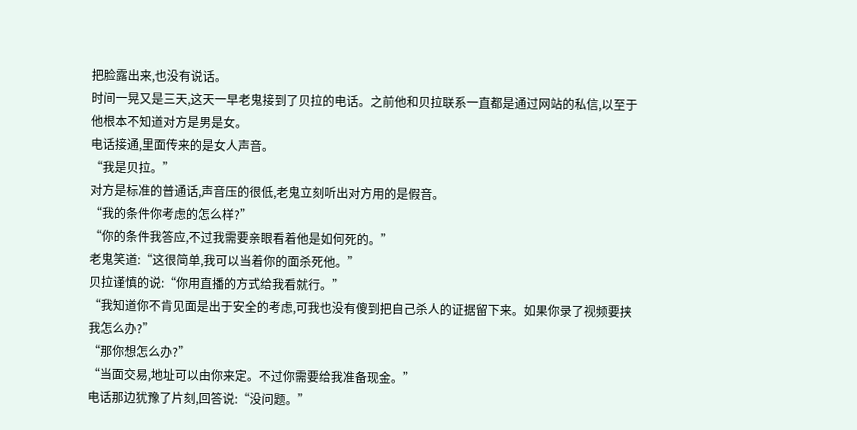把脸露出来,也没有说话。
时间一晃又是三天,这天一早老鬼接到了贝拉的电话。之前他和贝拉联系一直都是通过网站的私信,以至于他根本不知道对方是男是女。
电话接通,里面传来的是女人声音。
“我是贝拉。”
对方是标准的普通话,声音压的很低,老鬼立刻听出对方用的是假音。
“我的条件你考虑的怎么样?”
“你的条件我答应,不过我需要亲眼看着他是如何死的。”
老鬼笑道:“这很简单,我可以当着你的面杀死他。”
贝拉谨慎的说:“你用直播的方式给我看就行。”
“我知道你不肯见面是出于安全的考虑,可我也没有傻到把自己杀人的证据留下来。如果你录了视频要挟我怎么办?”
“那你想怎么办?”
“当面交易,地址可以由你来定。不过你需要给我准备现金。”
电话那边犹豫了片刻,回答说:“没问题。”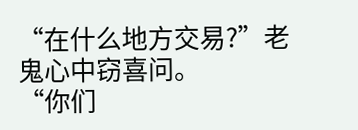“在什么地方交易?”老鬼心中窃喜问。
“你们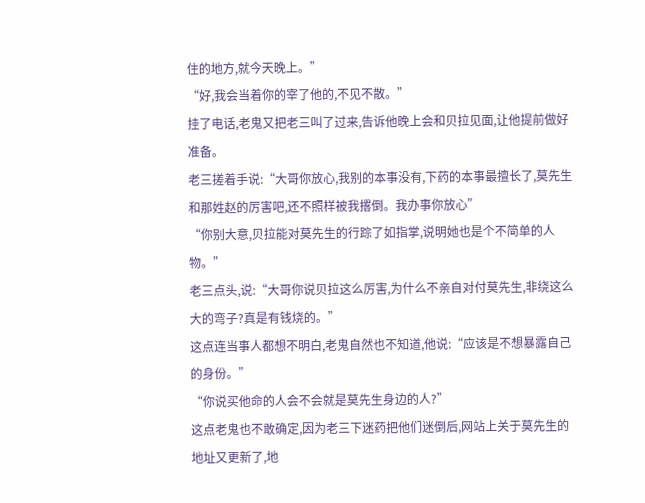住的地方,就今天晚上。”
“好,我会当着你的宰了他的,不见不散。”
挂了电话,老鬼又把老三叫了过来,告诉他晚上会和贝拉见面,让他提前做好准备。
老三搓着手说:“大哥你放心,我别的本事没有,下药的本事最擅长了,莫先生和那姓赵的厉害吧,还不照样被我撂倒。我办事你放心”
“你别大意,贝拉能对莫先生的行踪了如指掌,说明她也是个不简单的人物。”
老三点头,说:“大哥你说贝拉这么厉害,为什么不亲自对付莫先生,非绕这么大的弯子?真是有钱烧的。”
这点连当事人都想不明白,老鬼自然也不知道,他说:“应该是不想暴露自己的身份。”
“你说买他命的人会不会就是莫先生身边的人?”
这点老鬼也不敢确定,因为老三下迷药把他们迷倒后,网站上关于莫先生的地址又更新了,地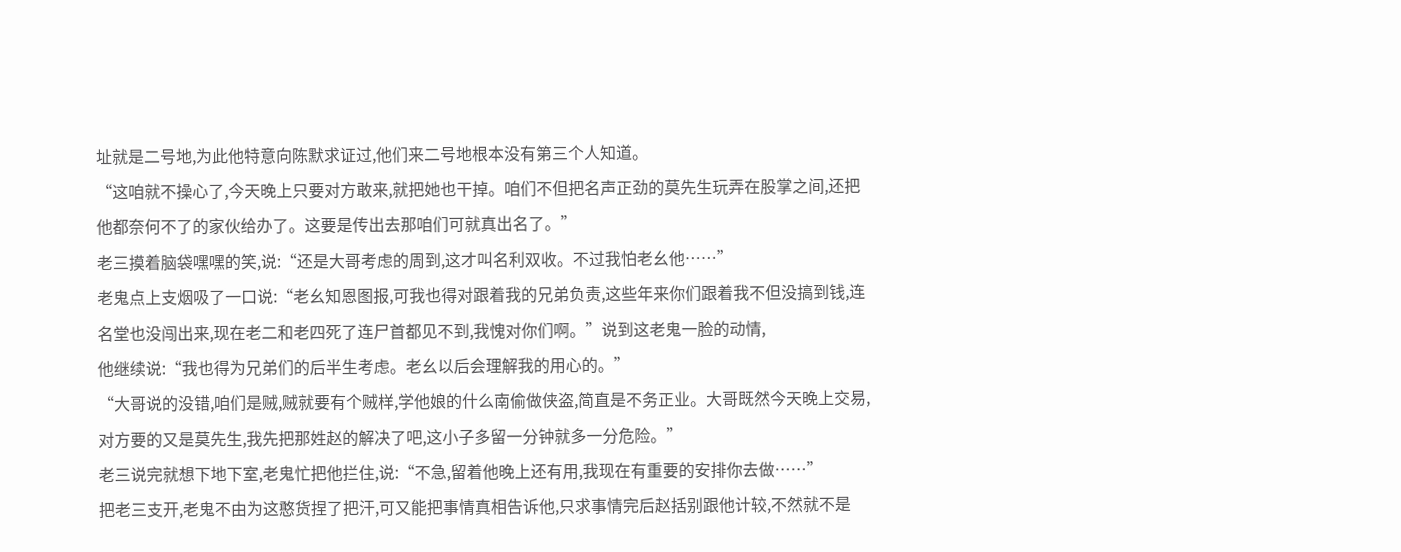址就是二号地,为此他特意向陈默求证过,他们来二号地根本没有第三个人知道。
“这咱就不操心了,今天晚上只要对方敢来,就把她也干掉。咱们不但把名声正劲的莫先生玩弄在股掌之间,还把他都奈何不了的家伙给办了。这要是传出去那咱们可就真出名了。”
老三摸着脑袋嘿嘿的笑,说:“还是大哥考虑的周到,这才叫名利双收。不过我怕老幺他……”
老鬼点上支烟吸了一口说:“老幺知恩图报,可我也得对跟着我的兄弟负责,这些年来你们跟着我不但没搞到钱,连名堂也没闯出来,现在老二和老四死了连尸首都见不到,我愧对你们啊。”说到这老鬼一脸的动情,
他继续说:“我也得为兄弟们的后半生考虑。老幺以后会理解我的用心的。”
“大哥说的没错,咱们是贼,贼就要有个贼样,学他娘的什么南偷做侠盗,简直是不务正业。大哥既然今天晚上交易,对方要的又是莫先生,我先把那姓赵的解决了吧,这小子多留一分钟就多一分危险。”
老三说完就想下地下室,老鬼忙把他拦住,说:“不急,留着他晚上还有用,我现在有重要的安排你去做……”
把老三支开,老鬼不由为这憨货捏了把汗,可又能把事情真相告诉他,只求事情完后赵括别跟他计较,不然就不是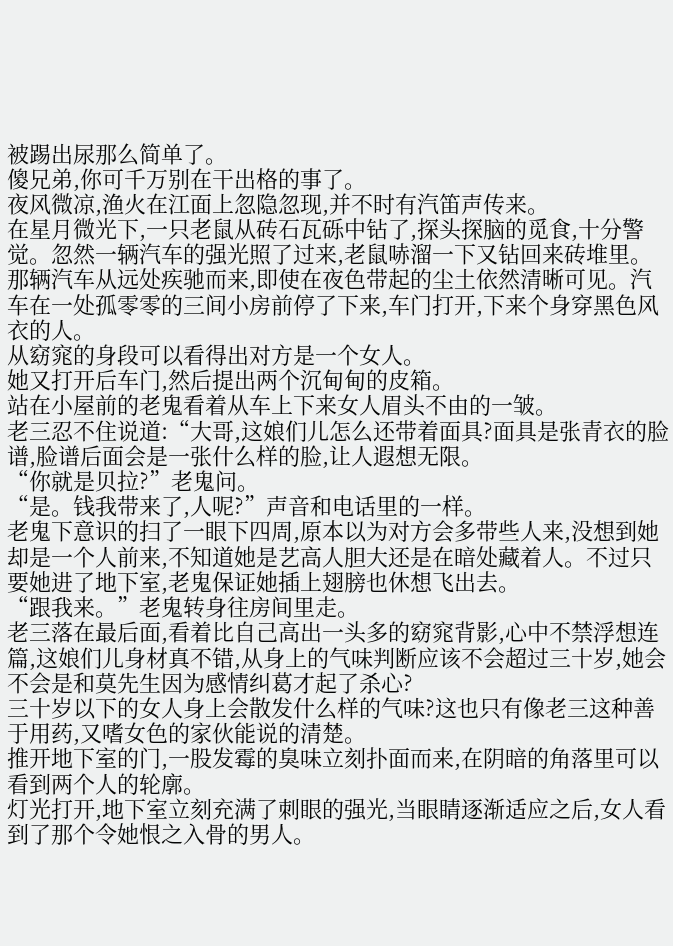被踢出尿那么简单了。
傻兄弟,你可千万别在干出格的事了。
夜风微凉,渔火在江面上忽隐忽现,并不时有汽笛声传来。
在星月微光下,一只老鼠从砖石瓦砾中钻了,探头探脑的觅食,十分警觉。忽然一辆汽车的强光照了过来,老鼠哧溜一下又钻回来砖堆里。
那辆汽车从远处疾驰而来,即使在夜色带起的尘土依然清晰可见。汽车在一处孤零零的三间小房前停了下来,车门打开,下来个身穿黑色风衣的人。
从窈窕的身段可以看得出对方是一个女人。
她又打开后车门,然后提出两个沉甸甸的皮箱。
站在小屋前的老鬼看着从车上下来女人眉头不由的一皱。
老三忍不住说道:“大哥,这娘们儿怎么还带着面具?面具是张青衣的脸谱,脸谱后面会是一张什么样的脸,让人遐想无限。
“你就是贝拉?”老鬼问。
“是。钱我带来了,人呢?”声音和电话里的一样。
老鬼下意识的扫了一眼下四周,原本以为对方会多带些人来,没想到她却是一个人前来,不知道她是艺高人胆大还是在暗处藏着人。不过只要她进了地下室,老鬼保证她插上翅膀也休想飞出去。
“跟我来。”老鬼转身往房间里走。
老三落在最后面,看着比自己高出一头多的窈窕背影,心中不禁浮想连篇,这娘们儿身材真不错,从身上的气味判断应该不会超过三十岁,她会不会是和莫先生因为感情纠葛才起了杀心?
三十岁以下的女人身上会散发什么样的气味?这也只有像老三这种善于用药,又嗜女色的家伙能说的清楚。
推开地下室的门,一股发霉的臭味立刻扑面而来,在阴暗的角落里可以看到两个人的轮廓。
灯光打开,地下室立刻充满了刺眼的强光,当眼睛逐渐适应之后,女人看到了那个令她恨之入骨的男人。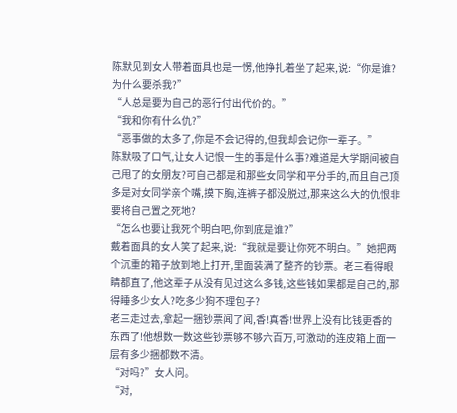陈默见到女人带着面具也是一愣,他挣扎着坐了起来,说:“你是谁?为什么要杀我?”
“人总是要为自己的恶行付出代价的。”
“我和你有什么仇?”
“恶事做的太多了,你是不会记得的,但我却会记你一辈子。”
陈默吸了口气,让女人记恨一生的事是什么事?难道是大学期间被自己甩了的女朋友?可自己都是和那些女同学和平分手的,而且自己顶多是对女同学亲个嘴,摸下胸,连裤子都没脱过,那来这么大的仇恨非要将自己置之死地?
“怎么也要让我死个明白吧,你到底是谁?”
戴着面具的女人笑了起来,说:“我就是要让你死不明白。”她把两个沉重的箱子放到地上打开,里面装满了整齐的钞票。老三看得眼睛都直了,他这辈子从没有见过这么多钱,这些钱如果都是自己的,那得睡多少女人?吃多少狗不理包子?
老三走过去,拿起一捆钞票闻了闻,香!真香!世界上没有比钱更香的东西了!他想数一数这些钞票够不够六百万,可激动的连皮箱上面一层有多少捆都数不清。
“对吗?”女人问。
“对,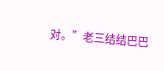对。”老三结结巴巴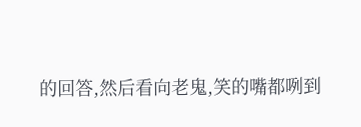的回答,然后看向老鬼,笑的嘴都咧到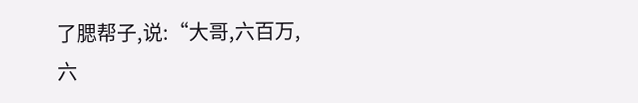了腮帮子,说:“大哥,六百万,六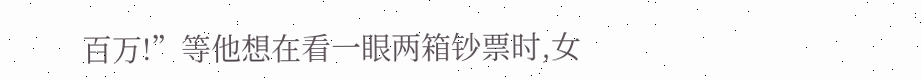百万!”等他想在看一眼两箱钞票时,女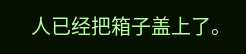人已经把箱子盖上了。